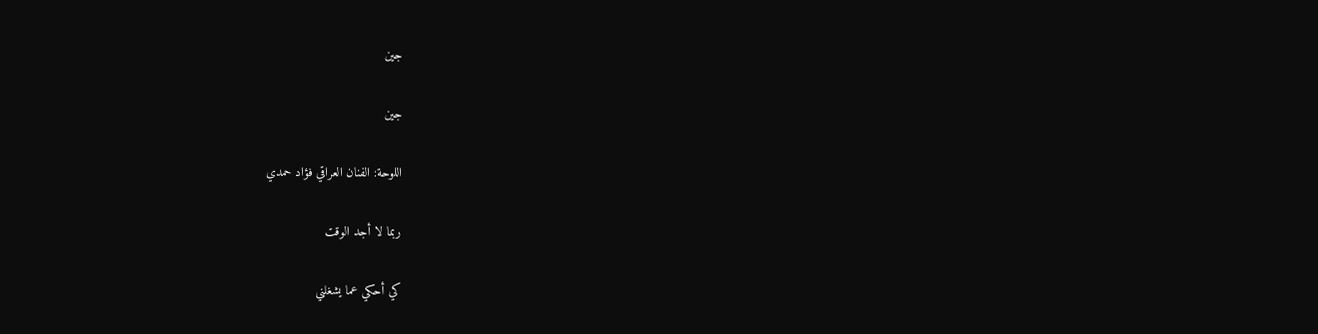جين

جين

اللوحة: الفنان العراقي فؤاد حمدي

ربما لا أجد الوقت

كي أحكي عما يشغلني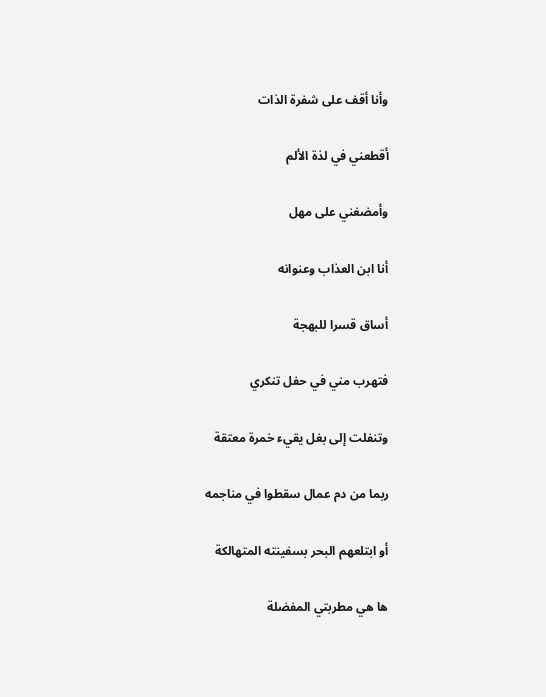وأنا أقف على شفرة الذات

أقطعني في لذة الألم

وأمضغني على مهل

أنا ابن العذاب وعنوانه

أساق قسرا للبهجة

فتهرب مني في حفل تنكري

وتنفلت إلى بغل يقيء خمرة معتقة

ربما من دم عمال سقطوا في مناجمه

أو ابتلعهم البحر بسفينته المتهالكة

ها هي مطربتي المفضلة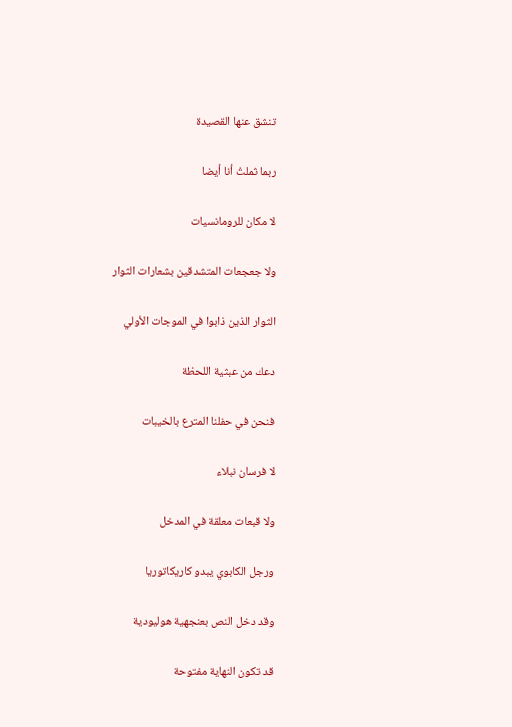تنشق عنها القصيدة

ربما ثملتُ أنا أيضا

لا مكان للرومانسيات

ولا جعجعات المتشدقين بشعارات الثوار

الثوار الذين ذابوا في الموجات الأولي

دعك من عبثية اللحظة

فنحن في حفلنا المترع بالخيبات

لا فرسان نبلاء

ولا قبعات معلقة في المدخل

ورجل الكابوي يبدو كاريكاتوريا

وقد دخل النص بعنجهية هوليودية

قد تكون النهاية مفتوحة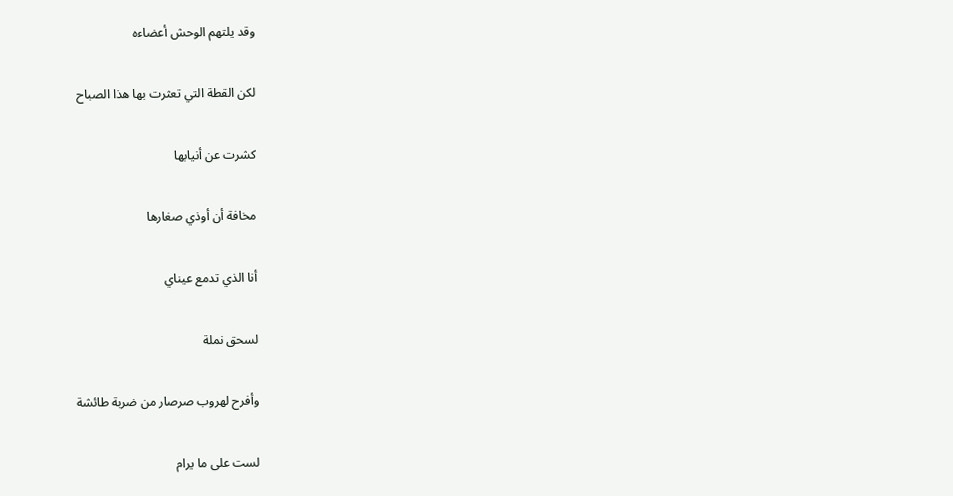وقد يلتهم الوحش أعضاءه

لكن القطة التي تعثرت بها هذا الصباح

كشرت عن أنيابها

مخافة أن أوذي صغارها

أنا الذي تدمع عيناي

لسحق نملة

وأفرح لهروب صرصار من ضربة طائشة

لست على ما يرام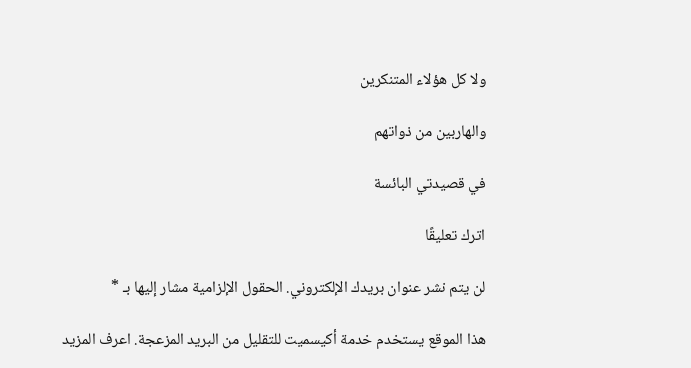ولا كل هؤلاء المتنكرين

والهاربين من ذواتهم

في قصيدتي البائسة

اترك تعليقًا

لن يتم نشر عنوان بريدك الإلكتروني. الحقول الإلزامية مشار إليها بـ *

هذا الموقع يستخدم خدمة أكيسميت للتقليل من البريد المزعجة. اعرف المزيد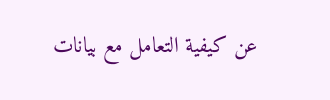عن كيفية التعامل مع بيانات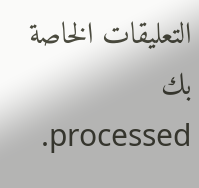التعليقات الخاصة بك processed.